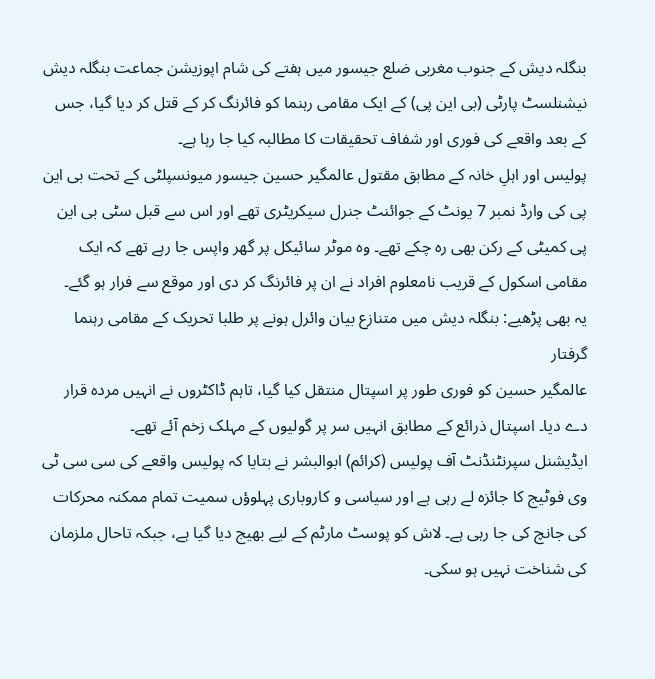بنگلہ دیش کے جنوب مغربی ضلع جیسور میں ہفتے کی شام اپوزیشن جماعت بنگلہ دیش نیشنلسٹ پارٹی (بی این پی) کے ایک مقامی رہنما کو فائرنگ کر کے قتل کر دیا گیا، جس کے بعد واقعے کی فوری اور شفاف تحقیقات کا مطالبہ کیا جا رہا ہے۔
پولیس اور اہلِ خانہ کے مطابق مقتول عالمگیر حسین جیسور میونسپلٹی کے تحت بی این پی کی وارڈ نمبر 7 یونٹ کے جوائنٹ جنرل سیکریٹری تھے اور اس سے قبل سٹی بی این پی کمیٹی کے رکن بھی رہ چکے تھے۔ وہ موٹر سائیکل پر گھر واپس جا رہے تھے کہ ایک مقامی اسکول کے قریب نامعلوم افراد نے ان پر فائرنگ کر دی اور موقع سے فرار ہو گئے۔
یہ بھی پڑھیے: بنگلہ دیش میں متنازع بیان وائرل ہونے پر طلبا تحریک کے مقامی رہنما گرفتار
عالمگیر حسین کو فوری طور پر اسپتال منتقل کیا گیا، تاہم ڈاکٹروں نے انہیں مردہ قرار دے دیا۔ اسپتال ذرائع کے مطابق انہیں سر پر گولیوں کے مہلک زخم آئے تھے۔
ایڈیشنل سپرنٹنڈنٹ آف پولیس (کرائم) ابوالبشر نے بتایا کہ پولیس واقعے کی سی سی ٹی وی فوٹیج کا جائزہ لے رہی ہے اور سیاسی و کاروباری پہلوؤں سمیت تمام ممکنہ محرکات کی جانچ کی جا رہی ہے۔ لاش کو پوسٹ مارٹم کے لیے بھیج دیا گیا ہے، جبکہ تاحال ملزمان کی شناخت نہیں ہو سکی۔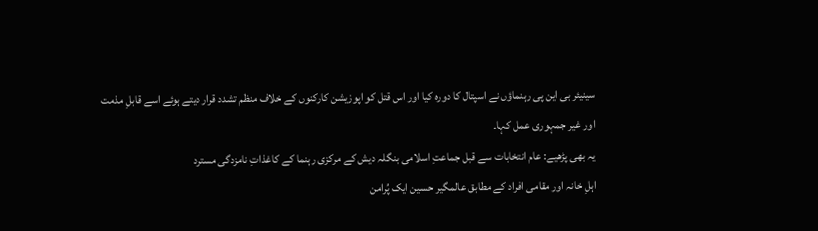سینیئر بی این پی رہنماؤں نے اسپتال کا دورہ کیا اور اس قتل کو اپوزیشن کارکنوں کے خلاف منظم تشدد قرار دیتے ہوئے اسے قابلِ مذمت اور غیر جمہوری عمل کہا۔
یہ بھی پڑھیے: عام انتخابات سے قبل جماعتِ اسلامی بنگلہ دیش کے مرکزی رہنما کے کاغذاتِ نامزدگی مسترد
اہلِ خانہ اور مقامی افراد کے مطابق عالمگیر حسین ایک پُرامن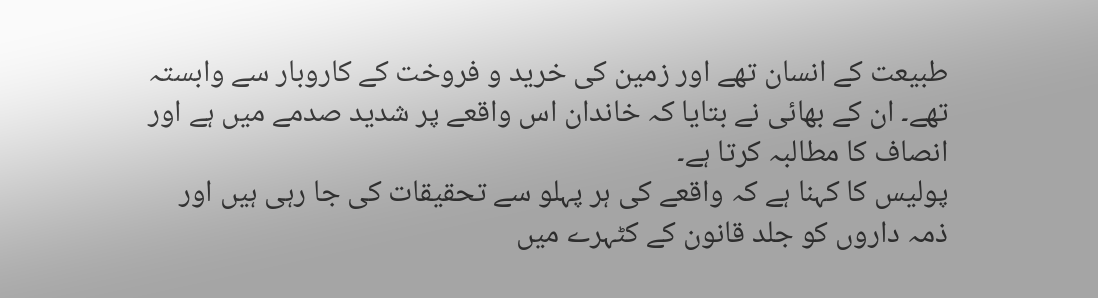طبیعت کے انسان تھے اور زمین کی خرید و فروخت کے کاروبار سے وابستہ تھے۔ ان کے بھائی نے بتایا کہ خاندان اس واقعے پر شدید صدمے میں ہے اور انصاف کا مطالبہ کرتا ہے۔
پولیس کا کہنا ہے کہ واقعے کی ہر پہلو سے تحقیقات کی جا رہی ہیں اور ذمہ داروں کو جلد قانون کے کٹہرے میں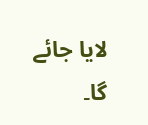لایا جائے گا۔